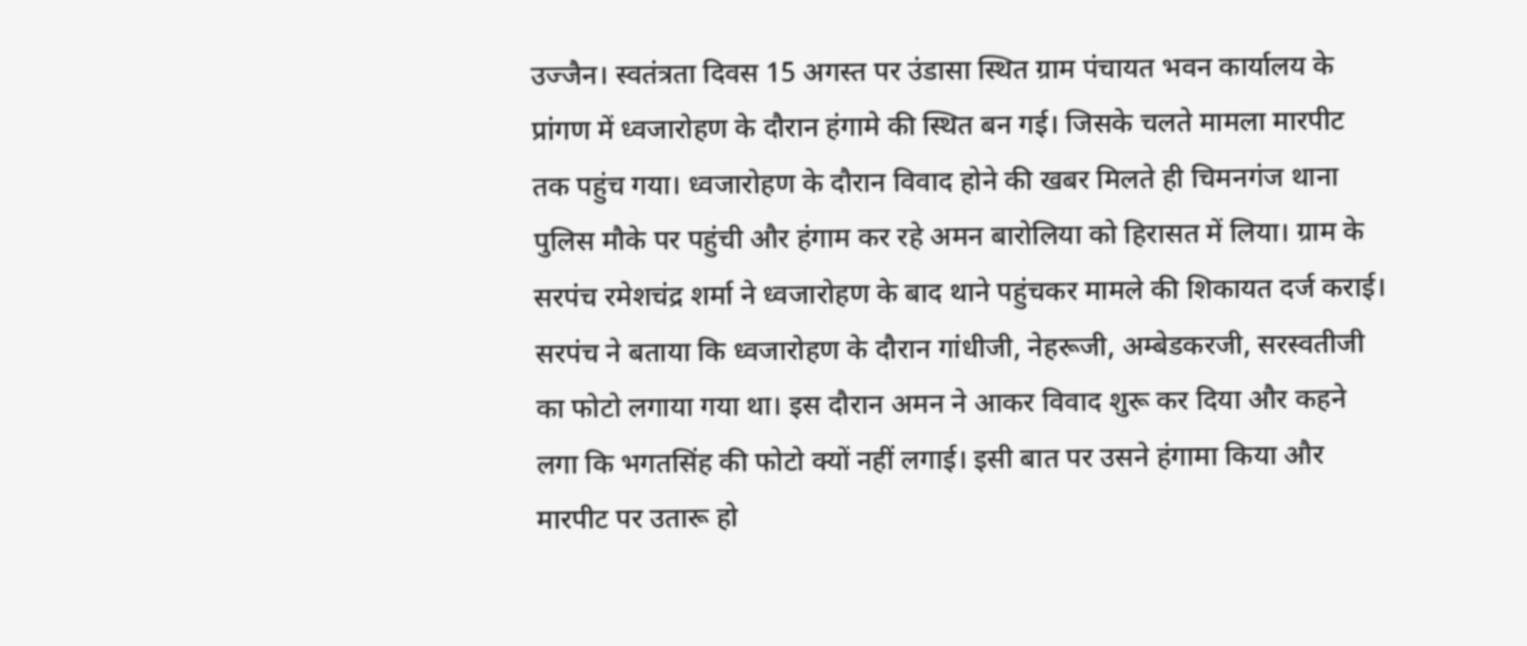उज्जैन। स्वतंत्रता दिवस 15 अगस्त पर उंडासा स्थित ग्राम पंचायत भवन कार्यालय के प्रांगण में ध्वजारोहण के दौरान हंगामे की स्थित बन गई। जिसके चलते मामला मारपीट तक पहुंच गया। ध्वजारोहण के दौरान विवाद होने की खबर मिलते ही चिमनगंज थाना पुलिस मौके पर पहुंची और हंगाम कर रहे अमन बारोलिया को हिरासत में लिया। ग्राम के सरपंच रमेशचंद्र शर्मा ने ध्वजारोहण के बाद थाने पहुंचकर मामले की शिकायत दर्ज कराई। सरपंच ने बताया कि ध्वजारोहण के दौरान गांधीजी, नेहरूजी, अम्बेडकरजी, सरस्वतीजी का फोटो लगाया गया था। इस दौरान अमन ने आकर विवाद शुरू कर दिया और कहने लगा कि भगतसिंह की फोटो क्यों नहीं लगाई। इसी बात पर उसने हंगामा किया और मारपीट पर उतारू हो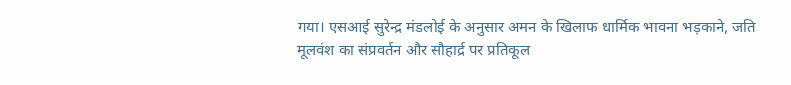गया। एसआई सुरेन्द्र मंडलोई के अनुसार अमन के खिलाफ धार्मिक भावना भड़काने, जति मूलवंश का संप्रवर्तन और सौहार्द्र पर प्रतिकूल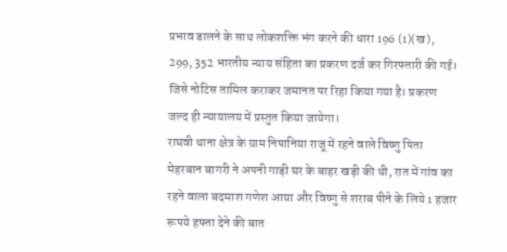प्रभाव डालने के साथ लोकशक्ति भंग करने की धारा 196 (1)(ख), 299, 352 भारतीय न्याय संहिता का प्रकरण दर्ज कर गिरफ्तारी की गई। जिसे नोटिस तामिल कराकर जमानत पर रिहा किया गया है। प्रकरण जल्द ही न्यायालय में प्रस्तुत किया जायेगा।
राघवी थाना क्षेत्र के ग्राम निपानिया राजू में रहने वाले विष्णु पिता मेहरबान बागरी ने अपनी गाड़ी घर के बाहर खड़ी की थी, रात में गांव का रहने वाला बदमाश गणेश आया और विष्णु से शराब पीने के लिये 1 हजार रूपये हफ्ता देने की बात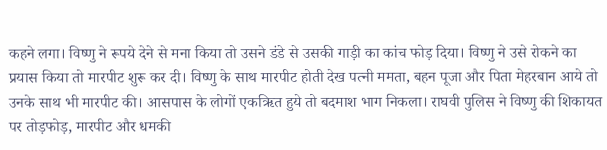कहने लगा। विष्णु ने रूपये देने से मना किया तो उसने डंडे से उसकी गाड़ी का कांच फोड़ दिया। विष्णु ने उसे रोकने का प्रयास किया तो मारपीट शुरू कर दी। विष्णु के साथ मारपीट होती देख पत्नी ममता, बहन पूजा और पिता मेहरबान आये तो उनके साथ भी मारपीट की। आसपास के लोगों एकऋित हुये तो बदमाश भाग निकला। राघवी पुलिस ने विष्णु की शिकायत पर तोड़फोड़, मारपीट और धमकी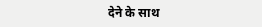देने के साथ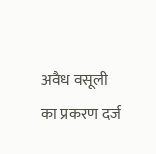अवैध वसूली का प्रकरण दर्ज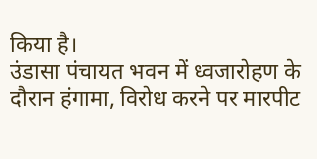किया है।
उंडासा पंचायत भवन में ध्वजारोहण के दौरान हंगामा, विरोध करने पर मारपीट